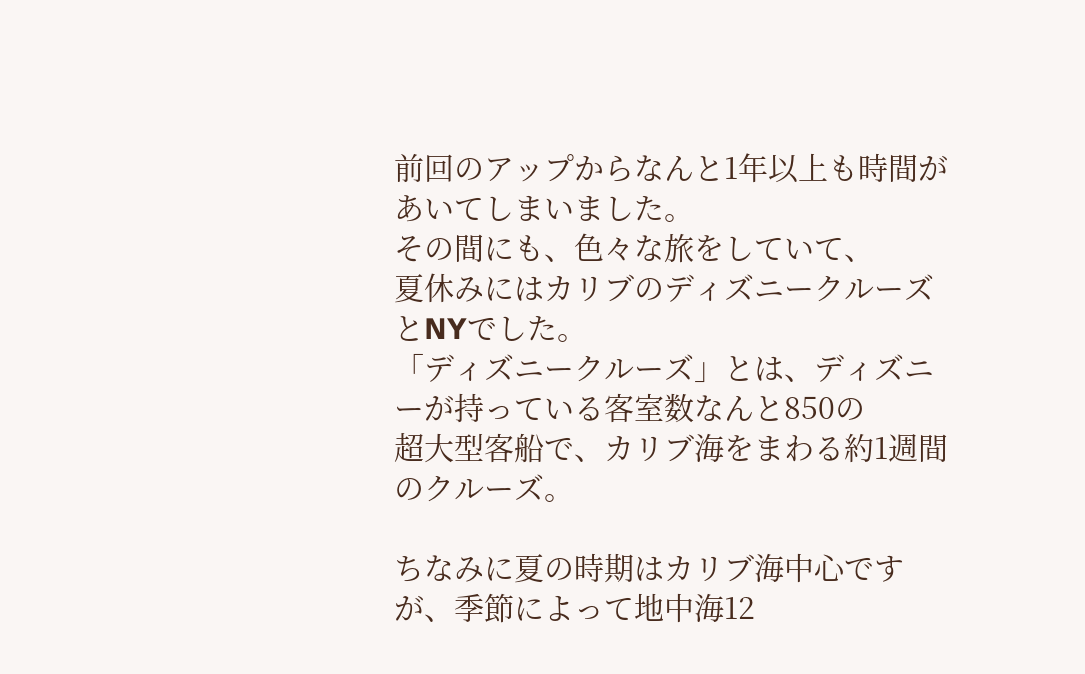前回のアップからなんと1年以上も時間があいてしまいました。
その間にも、色々な旅をしていて、
夏休みにはカリブのディズニークルーズとNYでした。
「ディズニークルーズ」とは、ディズニーが持っている客室数なんと850の
超大型客船で、カリブ海をまわる約1週間のクルーズ。

ちなみに夏の時期はカリブ海中心ですが、季節によって地中海12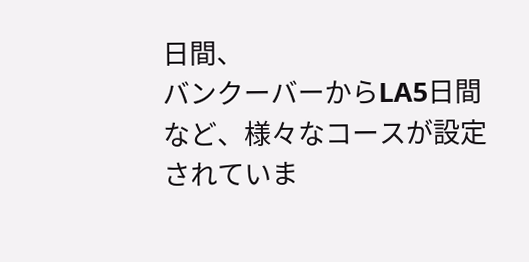日間、
バンクーバーからLA5日間など、様々なコースが設定されていま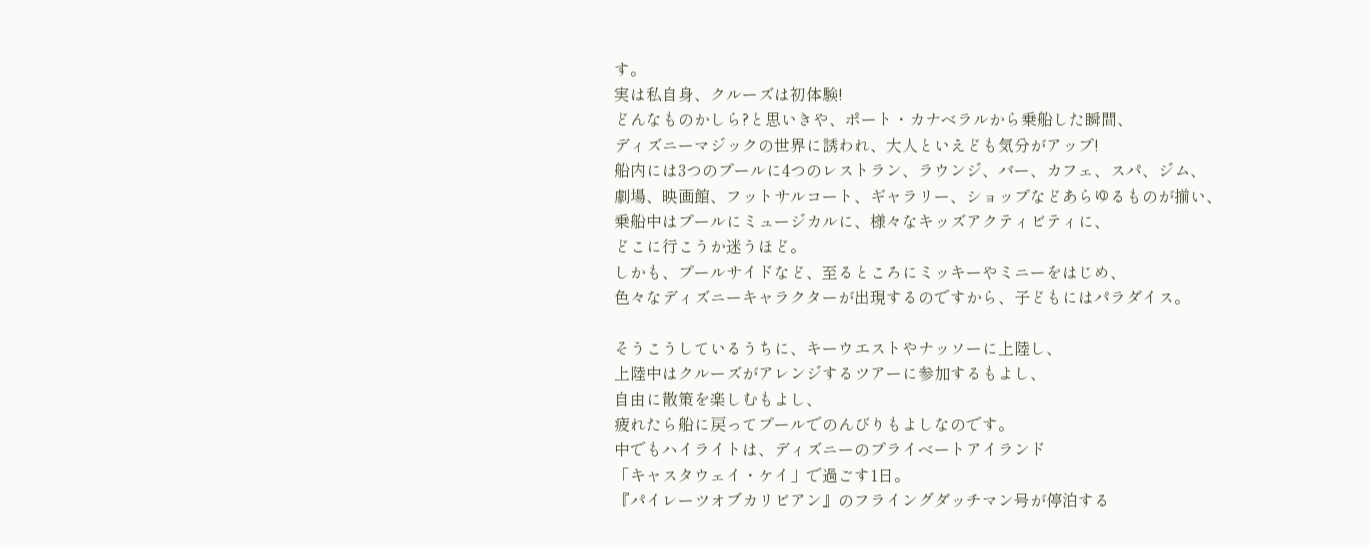す。
実は私自身、クルーズは初体験!
どんなものかしら?と思いきや、ポート・カナベラルから乗船した瞬間、
ディズニーマジックの世界に誘われ、大人といえども気分がアップ!
船内には3つのプールに4つのレストラン、ラウンジ、バー、カフェ、スパ、ジム、
劇場、映画館、フットサルコート、ギャラリー、ショップなどあらゆるものが揃い、
乗船中はプールにミュージカルに、様々なキッズアクティビティに、
どこに行こうか迷うほど。
しかも、プールサイドなど、至るところにミッキーやミニーをはじめ、
色々なディズニーキャラクターが出現するのですから、子どもにはパラダイス。

そうこうしているうちに、キーウエストやナッソーに上陸し、
上陸中はクルーズがアレンジするツアーに参加するもよし、
自由に散策を楽しむもよし、
疲れたら船に戻ってプールでのんびりもよしなのです。
中でもハイライトは、ディズニーのプライベートアイランド
「キャスタウェイ・ケイ」で過ごす1日。
『パイレーツオブカリビアン』のフライングダッチマン号が停泊する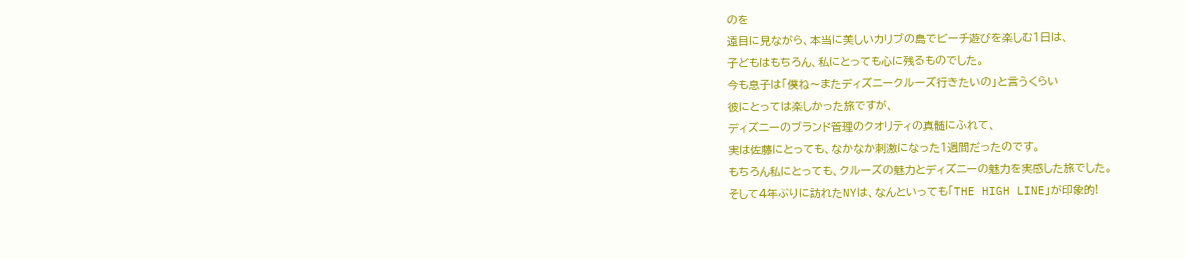のを
遠目に見ながら、本当に美しいカリブの島でビーチ遊びを楽しむ1日は、
子どもはもちろん、私にとっても心に残るものでした。
今も息子は「僕ね〜またディズニークルーズ行きたいの」と言うくらい
彼にとっては楽しかった旅ですが、
ディズニーのブランド管理のクオリティの真髄にふれて、
実は佐藤にとっても、なかなか刺激になった1週間だったのです。
もちろん私にとっても、クルーズの魅力とディズニーの魅力を実感した旅でした。
そして4年ぶりに訪れたNYは、なんといっても「THE HIGH LINE」が印象的!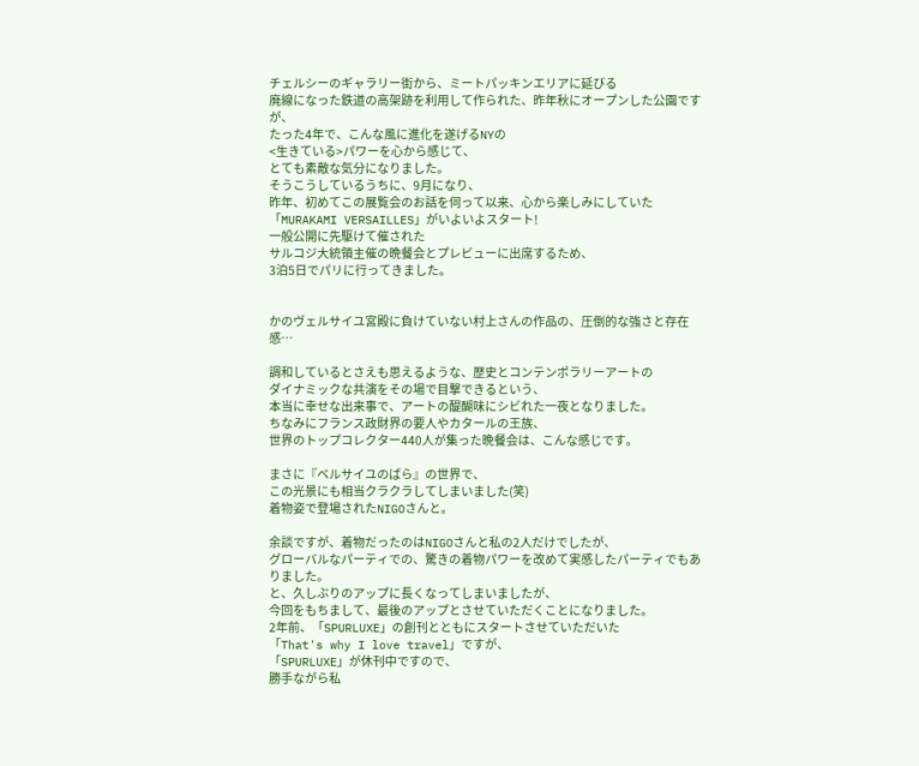チェルシーのギャラリー街から、ミートパッキンエリアに延びる
廃線になった鉄道の高架跡を利用して作られた、昨年秋にオープンした公園ですが、
たった4年で、こんな風に進化を遂げるNYの
<生きている>パワーを心から感じて、
とても素敵な気分になりました。
そうこうしているうちに、9月になり、
昨年、初めてこの展覧会のお話を伺って以来、心から楽しみにしていた
「MURAKAMI VERSAILLES」がいよいよスタート!
一般公開に先駆けて催された
サルコジ大統領主催の晩餐会とプレビューに出席するため、
3泊5日でパリに行ってきました。


かのヴェルサイユ宮殿に負けていない村上さんの作品の、圧倒的な強さと存在感…

調和しているとさえも思えるような、歴史とコンテンポラリーアートの
ダイナミックな共演をその場で目撃できるという、
本当に幸せな出来事で、アートの醍醐味にシビれた一夜となりました。
ちなみにフランス政財界の要人やカタールの王族、
世界のトップコレクター440人が集った晩餐会は、こんな感じです。

まさに『ベルサイユのばら』の世界で、
この光景にも相当クラクラしてしまいました(笑)
着物姿で登場されたNIGOさんと。

余談ですが、着物だったのはNIGOさんと私の2人だけでしたが、
グローバルなパーティでの、驚きの着物パワーを改めて実感したパーティでもありました。
と、久しぶりのアップに長くなってしまいましたが、
今回をもちまして、最後のアップとさせていただくことになりました。
2年前、「SPURLUXE」の創刊とともにスタートさせていただいた
「That's why I love travel」ですが、
「SPURLUXE」が休刊中ですので、
勝手ながら私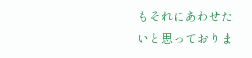もそれにあわせたいと思っておりま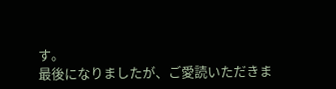す。
最後になりましたが、ご愛読いただきま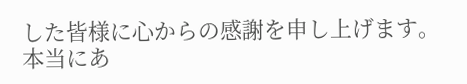した皆様に心からの感謝を申し上げます。
本当にあ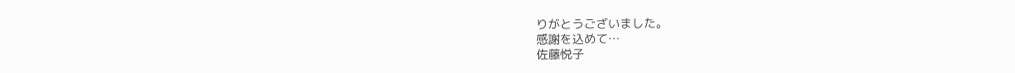りがとうございました。
感謝を込めて…
佐藤悦子